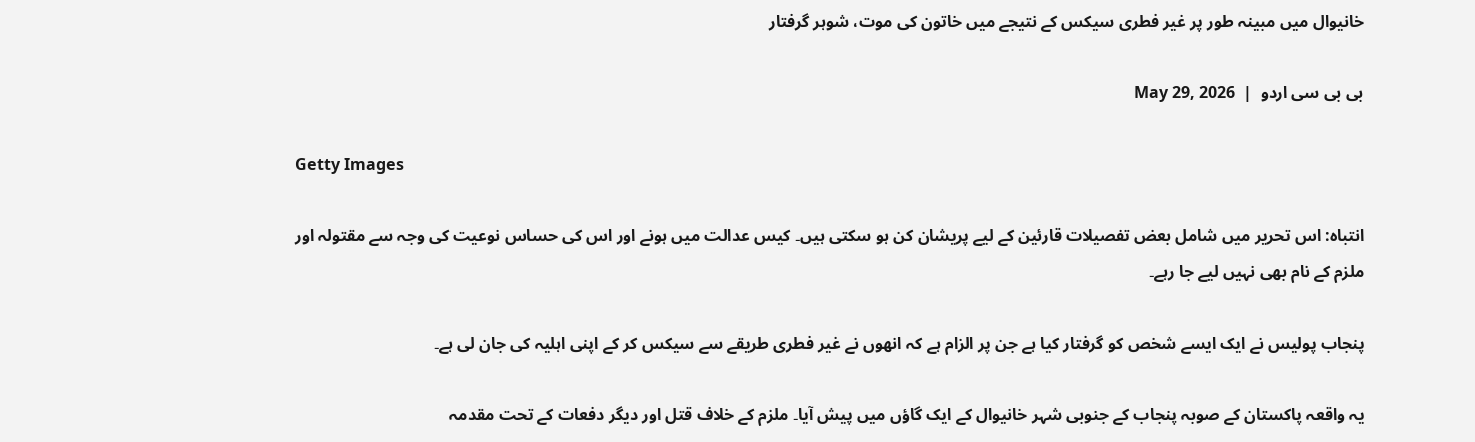خانیوال میں مبینہ طور پر غیر فطری سیکس کے نتیجے میں خاتون کی موت، شوہر گرفتار

بی بی سی اردو  |  May 29, 2026

Getty Images

انتباہ: اس تحریر میں شامل بعض تفصیلات قارئین کے لیے پریشان کن ہو سکتی ہیں۔ کیس عدالت میں ہونے اور اس کی حساس نوعیت کی وجہ سے مقتولہ اور ملزم کے نام بھی نہیں لیے جا رہے۔

پنجاب پولیس نے ایک ایسے شخص کو گرفتار کیا ہے جن پر الزام ہے کہ انھوں نے غیر فطری طریقے سے سیکس کر کے اپنی اہلیہ کی جان لی ہے۔

یہ واقعہ پاکستان کے صوبہ پنجاب کے جنوبی شہر خانیوال کے ایک گاؤں میں پیش آیا۔ ملزم کے خلاف قتل اور دیگر دفعات کے تحت مقدمہ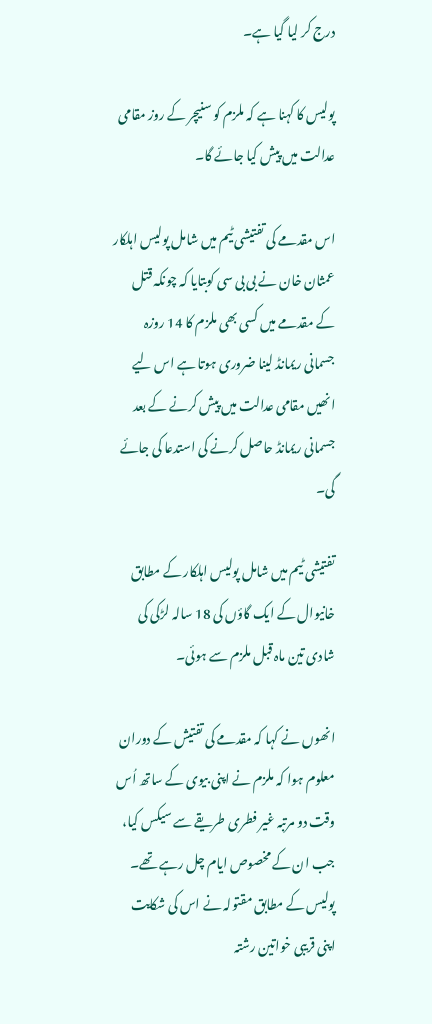درج کر لیا گیا ہے۔

پولیس کا کہنا ہے کہ ملزم کو سنیچر کے روز مقامی عدالت میں پیش کیا جائے گا۔

اس مقدمے کی تفتیشی ٹیم میں شامل پولیس اہلکار عمثان خان نے بی بی سی کوبتایا کہ چونکہ قتل کے مقدمے میں کسی بھی ملزم کا 14 روزہ جسمانی ریمانڈ لینا ضروری ہوتا ہے اس لیے انھیں مقامی عدالت میں پیش کرنے کے بعد جسمانی ریمانڈ حاصل کرنے کی استدعا کی جائے گی۔

تفتیشی ٹیم میں شامل پولیس اہلکار کے مطابق خانیوال کے ایک گاؤں کی 18 سالہ لڑکی کی شادی تین ماہ قبل ملزم سے ہوئی۔

انھوں نے کہا کہ مقدمے کی تفتیش کے دوران معلوم ہوا کہ ملزم نے اپنی بیوی کے ساتھ اُس وقت دو مرتبہ غیر فطری طریقے سے سیکس کیا، جب ان کے مخصوص ایام چل رہے تھے۔ پولیس کے مطابق مقتولہ نے اس کی شکایت اپنی قریبی خواتین رشتہ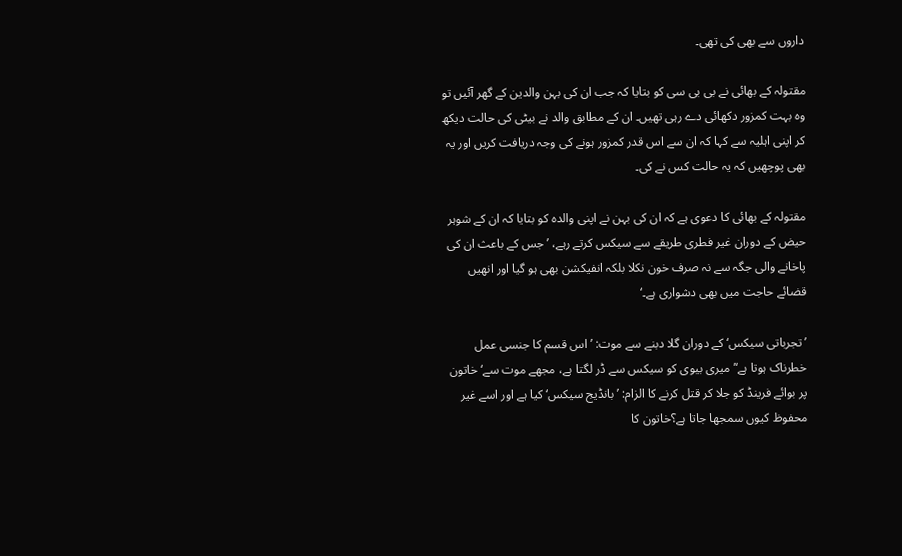داروں سے بھی کی تھی۔

مقتولہ کے بھائی نے بی بی سی کو بتایا کہ جب ان کی بہن والدین کے گھر آئیں تو وہ بہت کمزور دکھائی دے رہی تھیں۔ ان کے مطابق والد نے بیٹی کی حالت دیکھ کر اپنی اہلیہ سے کہا کہ ان سے اس قدر کمزور ہونے کی وجہ دریافت کریں اور یہ بھی پوچھیں کہ یہ حالت کس نے کی۔

مقتولہ کے بھائی کا دعوی ہے کہ ان کی بہن نے اپنی والدہ کو بتایا کہ ان کے شوہر حیض کے دوران غیر فطری طریقے سے سیکس کرتے رہے، ’جس کے باعث ان کی پاخانے والی جگہ سے نہ صرف خون نکلا بلکہ انفیکشن بھی ہو گیا اور انھیں قضائے حاجت میں بھی دشواری ہے۔‘

’تجرباتی سیکس‘ کے دوران گلا دبنے سے موت: ’اس قسم کا جنسی عمل خطرناک ہوتا ہے‘’میری بیوی کو سیکس سے ڈر لگتا ہے، مجھے موت سے‘خاتون پر بوائے فرینڈ کو جلا کر قتل کرنے کا الزام: ’بانڈیج سیکس‘ کیا ہے اور اسے غیر محفوظ کیوں سمجھا جاتا ہے؟خاتون کا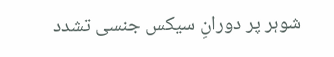شوہر پر دورانِ سیکس جنسی تشدد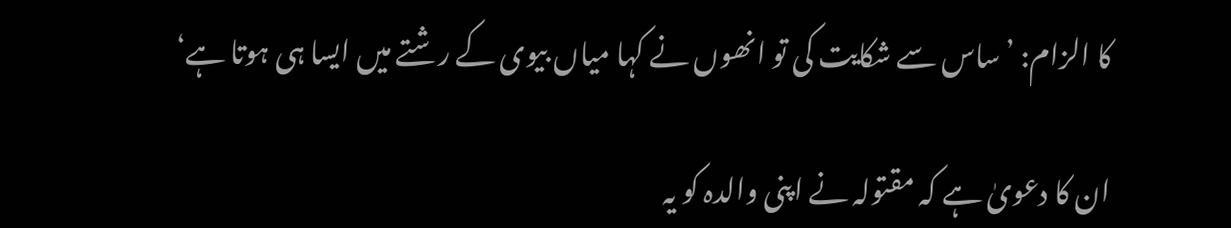کا الزام: ’ساس سے شکایت کی تو انھوں نے کہا میاں بیوی کے رشتے میں ایسا ہی ہوتا ہے‘

ان کا دعویٰ ہے کہ مقتولہ نے اپنی والدہ کو یہ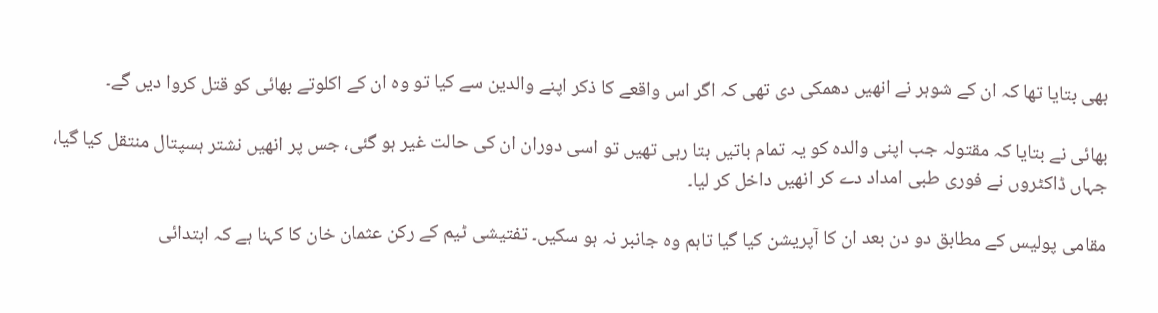بھی بتایا تھا کہ ان کے شوہر نے انھیں دھمکی دی تھی کہ اگر اس واقعے کا ذکر اپنے والدین سے کیا تو وہ ان کے اکلوتے بھائی کو قتل کروا دیں گے۔

بھائی نے بتایا کہ مقتولہ جب اپنی والدہ کو یہ تمام باتیں بتا رہی تھیں تو اسی دوران ان کی حالت غیر ہو گئی، جس پر انھیں نشتر ہسپتال منتقل کیا گیا، جہاں ڈاکٹروں نے فوری طبی امداد دے کر انھیں داخل کر لیا۔

مقامی پولیس کے مطابق دو دن بعد ان کا آپریشن کیا گیا تاہم وہ جانبر نہ ہو سکیں۔ تفتیشی ٹیم کے رکن عثمان خان کا کہنا ہے کہ ابتدائی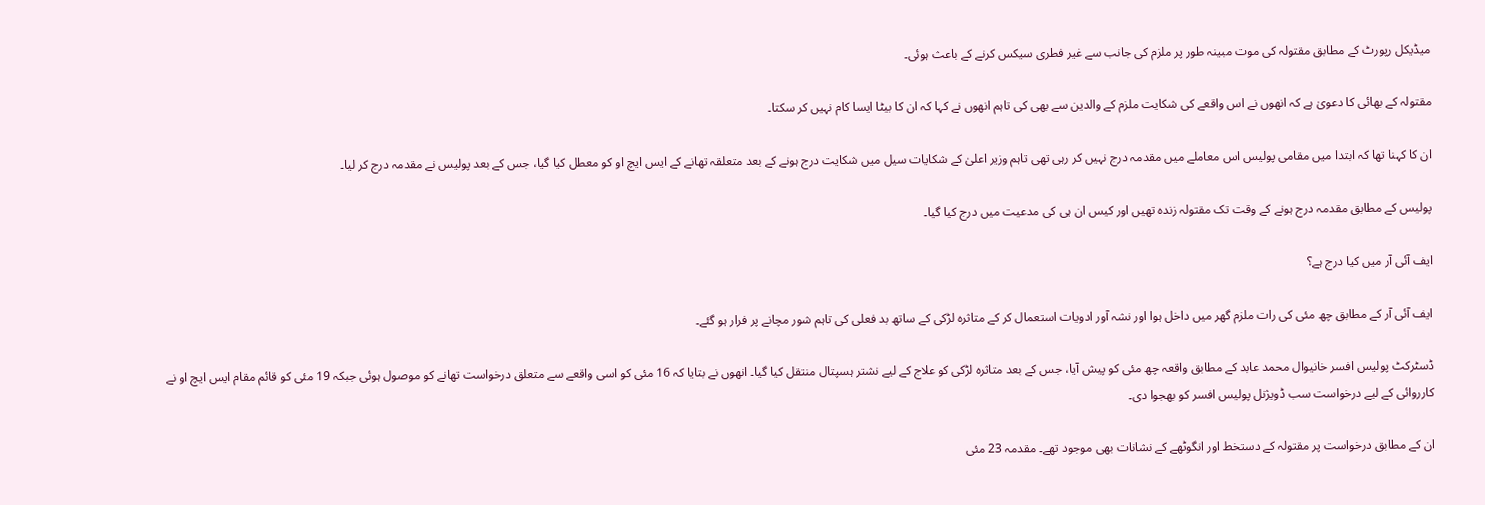میڈیکل رپورٹ کے مطابق مقتولہ کی موت مبینہ طور پر ملزم کی جانب سے غیر فطری سیکس کرنے کے باعث ہوئی۔

مقتولہ کے بھائی کا دعویٰ ہے کہ انھوں نے اس واقعے کی شکایت ملزم کے والدین سے بھی کی تاہم انھوں نے کہا کہ ان کا بیٹا ایسا کام نہیں کر سکتا۔

ان کا کہنا تھا کہ ابتدا میں مقامی پولیس اس معاملے میں مقدمہ درج نہیں کر رہی تھی تاہم وزیر اعلیٰ کے شکایات سیل میں شکایت درج ہونے کے بعد متعلقہ تھانے کے ایس ایچ او کو معطل کیا گیا، جس کے بعد پولیس نے مقدمہ درج کر لیا۔

پولیس کے مطابق مقدمہ درج ہونے کے وقت تک مقتولہ زندہ تھیں اور کیس ان ہی کی مدعیت میں درج کیا گیا۔

ایف آئی آر میں کیا درج ہے؟

ایف آئی آر کے مطابق چھ مئی کی رات ملزم گھر میں داخل ہوا اور نشہ آور ادویات استعمال کر کے متاثرہ لڑکی کے ساتھ بد فعلی کی تاہم شور مچانے پر فرار ہو گئے۔

ڈسٹرکٹ پولیس افسر خانیوال محمد عابد کے مطابق واقعہ چھ مئی کو پیش آیا، جس کے بعد متاثرہ لڑکی کو علاج کے لیے نشتر ہسپتال منتقل کیا گیا۔ انھوں نے بتایا کہ 16 مئی کو اسی واقعے سے متعلق درخواست تھانے کو موصول ہوئی جبکہ 19 مئی کو قائم مقام ایس ایچ او نے کارروائی کے لیے درخواست سب ڈویژنل پولیس افسر کو بھجوا دی۔

ان کے مطابق درخواست پر مقتولہ کے دستخط اور انگوٹھے کے نشانات بھی موجود تھے۔ مقدمہ 23 مئی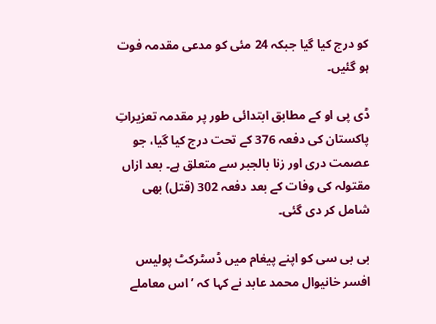کو درج کیا گیا جبکہ 24 مئی کو مدعی مقدمہ فوت ہو گئیں۔

ڈی پی او کے مطابق ابتدائی طور پر مقدمہ تعزیراتِ پاکستان کی دفعہ 376 کے تحت درج کیا گیا، جو عصمت دری اور زنا بالجبر سے متعلق ہے۔ بعد ازاں مقتولہ کی وفات کے بعد دفعہ 302 (قتل) بھی شامل کر دی گئی۔

بی بی سی کو اپنے پیغام میں ڈسٹرکٹ پولیس افسر خانیوال محمد عابد نے کہا کہ ’اس معاملے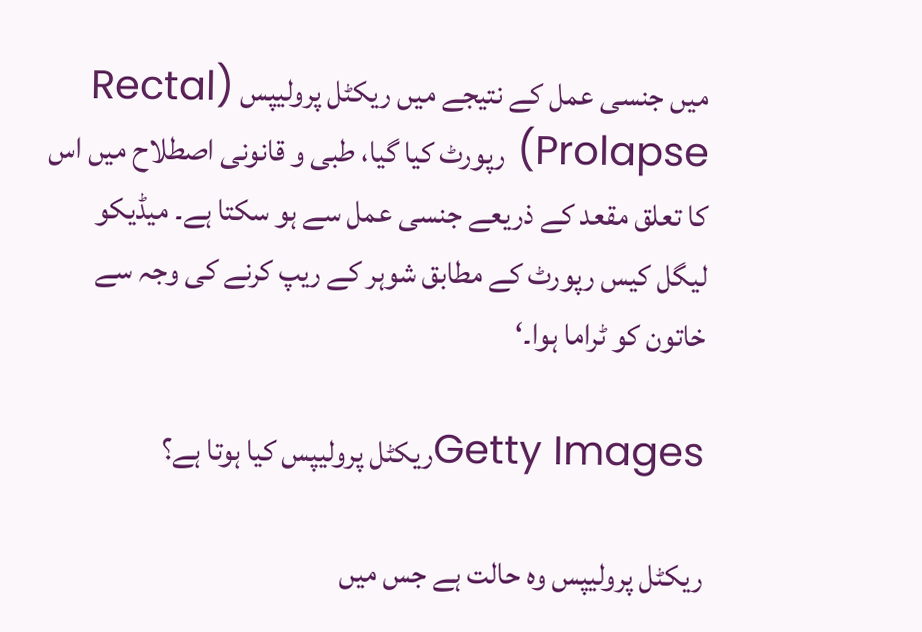میں جنسی عمل کے نتیجے میں ریکٹل پرولیپس (Rectal Prolapse) رپورٹ کیا گیا، طبی و قانونی اصطلاح میں اس کا تعلق مقعد کے ذریعے جنسی عمل سے ہو سکتا ہے۔ میڈیکو لیگل کیس رپورٹ کے مطابق شوہر کے ریپ کرنے کی وجہ سے خاتون کو ٹراما ہوا۔‘

Getty Imagesریکٹل پرولیپس کیا ہوتا ہے؟

ریکٹل پرولیپس وہ حالت ہے جس میں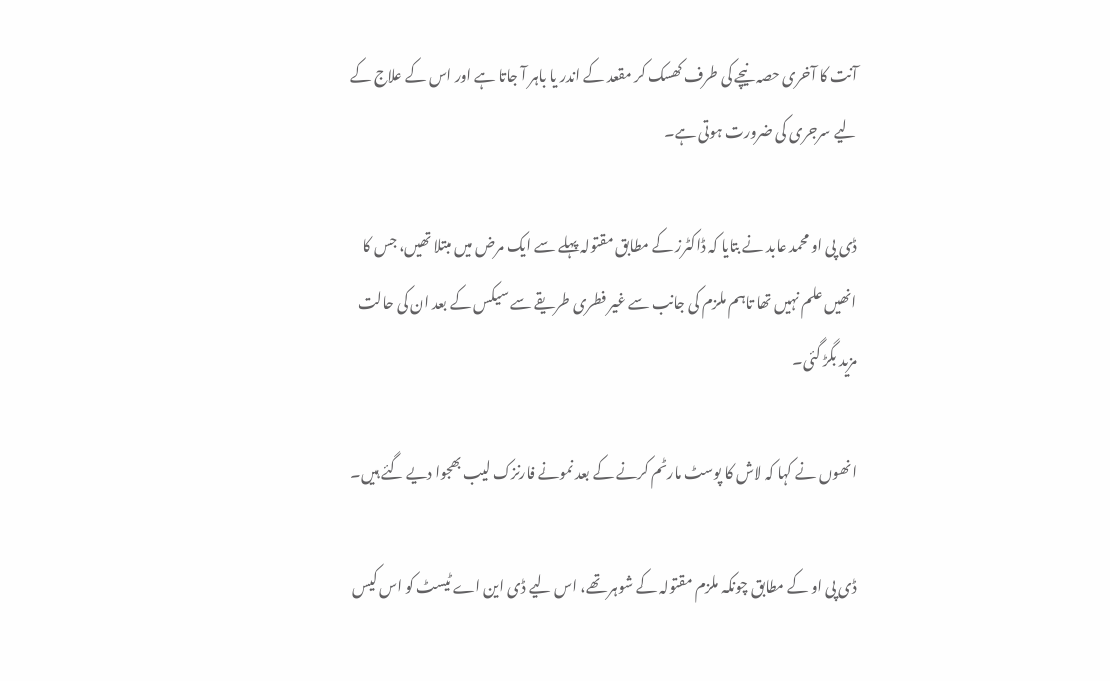آنت کا آخری حصہ نیچے کی طرف کھسک کر مقعد کے اندر یا باہر آ جاتا ہے اور اس کے علاج کے لیے سرجری کی ضرورت ہوتی ہے۔

ڈی پی او محمد عابد نے بتایا کہ ڈاکٹرز کے مطابق مقتولہ پہلے سے ایک مرض میں مبتلا تھیں، جس کا انھیں علم نہیں تھا تاہم ملزم کی جانب سے غیر فطری طریقے سے سیکس کے بعد ان کی حالت مزید بگڑ گئی۔

انھوں نے کہا کہ لاش کا پوسٹ مارٹم کرنے کے بعد نمونے فارنزک لیب بھجوا دیے گئے ہیں۔

ڈی پی او کے مطابق چونکہ ملزم مقتولہ کے شوہر تھے، اس لیے ڈی این اے ٹیسٹ کو اس کیس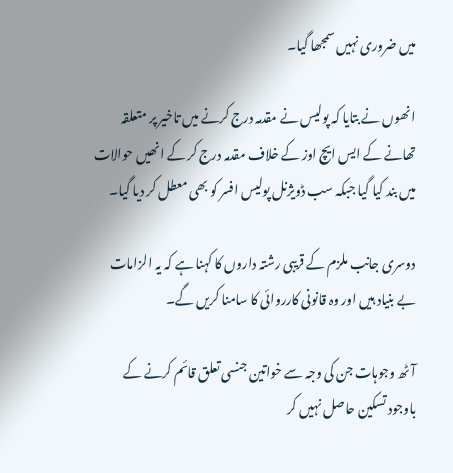میں ضروری نہیں سمجھا گیا۔

انھوں نے بتایا کہ پولیس نے مقدمہ درج کرنے میں تاخیر پر متعلقہ تھانے کے ایس ایچ اوز کے خلاف مقدمہ درج کر کے انھیں حوالات میں بند کیا گیا جبکہ سب ڈویژنل پولیس افسر کو بھی معطل کر دیا گیا۔

دوسری جانب ملزم کے قریبی رشتہ داروں کا کہنا ہے کہ یہ الزامات بے بنیاد ہیں اور وہ قانونی کارروائی کا سامنا کریں گے۔

آٹھ وجوہات جن کی وجہ سے خواتین جنسی تعلق قائم کرنے کے باوجود تسکین حاصل نہیں کر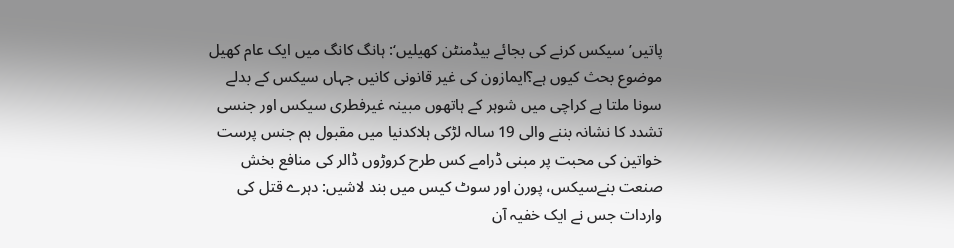پاتیں’سیکس کرنے کی بجائے بیڈمنٹن کھیلیں‘: ہانگ کانگ میں ایک عام کھیل موضوع بحث کیوں ہے؟ایمازون کی غیر قانونی کانیں جہاں سیکس کے بدلے سونا ملتا ہے کراچی میں شوہر کے ہاتھوں مبینہ غیرفطری سیکس اور جنسی تشدد کا نشانہ بننے والی 19 سالہ لڑکی ہلاکدنیا میں مقبول ہم جنس پرست خواتین کی محبت پر مبنی ڈرامے کس طرح کروڑوں ڈالر کی منافع بخش صنعت بنےسیکس، پورن اور سوٹ کیس میں بند لاشیں: دہرے قتل کی واردات جس نے ایک خفیہ آن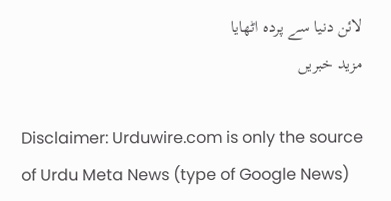لائن دنیا سے پردہ اٹھایا
مزید خبریں

Disclaimer: Urduwire.com is only the source of Urdu Meta News (type of Google News)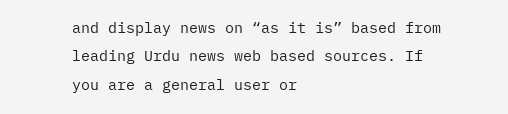and display news on “as it is” based from leading Urdu news web based sources. If you are a general user or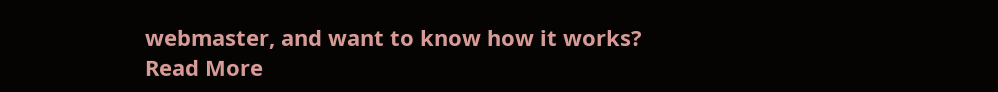webmaster, and want to know how it works? Read More